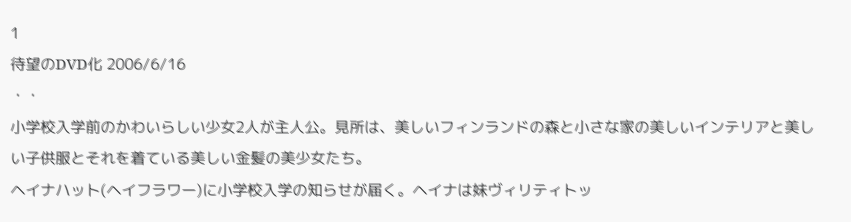1
待望のDVD化 2006/6/16
・・
小学校入学前のかわいらしい少女2人が主人公。見所は、美しいフィンランドの森と小さな家の美しいインテリアと美しい子供服とそれを着ている美しい金髪の美少女たち。
ヘイナハット(ヘイフラワー)に小学校入学の知らせが届く。ヘイナは妹ヴィリティトッ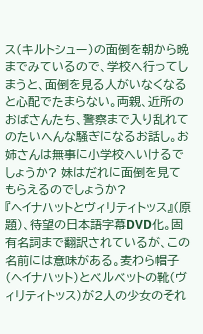ス(キルトシュー)の面倒を朝から晩までみているので、学校へ行ってしまうと、面倒を見る人がいなくなると心配でたまらない。両親、近所のおばさんたち、警察まで入り乱れてのたいへんな騒ぎになるお話し。お姉さんは無事に小学校へいけるでしょうか? 妹はだれに面倒を見てもらえるのでしょうか?
『ヘイナハットとヴィリティトッス』(原題)、待望の日本語字幕DVD化。固有名詞まで翻訳されているが、この名前には意味がある。麦わら帽子(ヘイナハット)とベルベットの靴(ヴィリティトッス)が2人の少女のそれ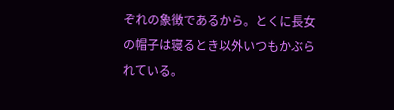ぞれの象徴であるから。とくに長女の帽子は寝るとき以外いつもかぶられている。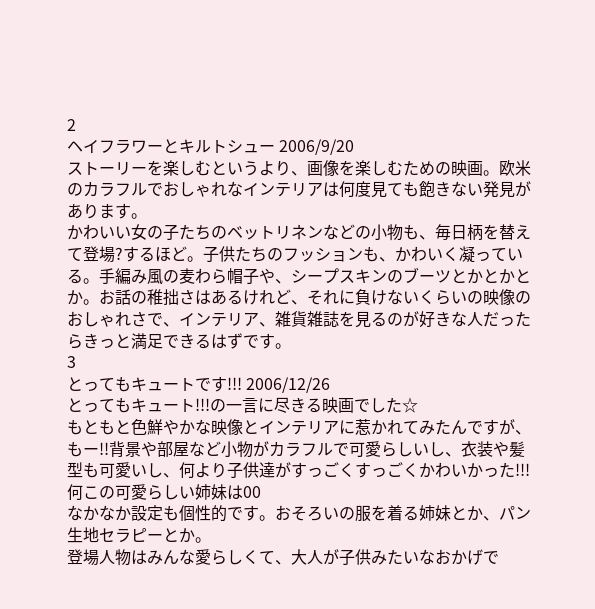2
ヘイフラワーとキルトシュー 2006/9/20
ストーリーを楽しむというより、画像を楽しむための映画。欧米のカラフルでおしゃれなインテリアは何度見ても飽きない発見があります。
かわいい女の子たちのベットリネンなどの小物も、毎日柄を替えて登場?するほど。子供たちのフッションも、かわいく凝っている。手編み風の麦わら帽子や、シープスキンのブーツとかとかとか。お話の稚拙さはあるけれど、それに負けないくらいの映像のおしゃれさで、インテリア、雑貨雑誌を見るのが好きな人だったらきっと満足できるはずです。
3
とってもキュートです!!! 2006/12/26
とってもキュート!!!の一言に尽きる映画でした☆
もともと色鮮やかな映像とインテリアに惹かれてみたんですが、もー!!背景や部屋など小物がカラフルで可愛らしいし、衣装や髪型も可愛いし、何より子供達がすっごくすっごくかわいかった!!! 何この可愛らしい姉妹は00
なかなか設定も個性的です。おそろいの服を着る姉妹とか、パン生地セラピーとか。
登場人物はみんな愛らしくて、大人が子供みたいなおかげで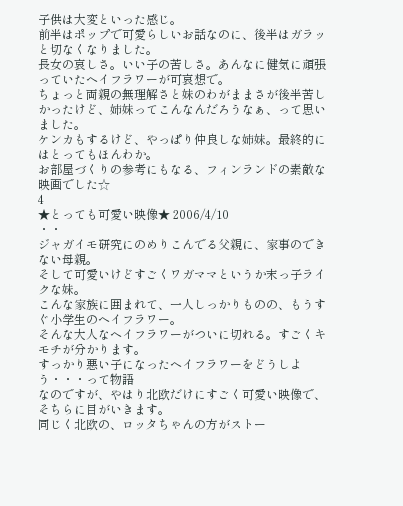子供は大変といった感じ。
前半はポップで可愛らしいお話なのに、後半はガラッと切なくなりました。
長女の哀しさ。いい子の苦しさ。あんなに健気に頑張っていたヘイフラワーが可哀想で。
ちょっと両親の無理解さと妹のわがままさが後半苦しかったけど、姉妹ってこんなんだろうなぁ、って思いました。
ケンカもするけど、やっぱり仲良しな姉妹。最終的にはとってもほんわか。
お部屋づくりの参考にもなる、フィンランドの素敵な映画でした☆
4
★とっても可愛い映像★ 2006/4/10
・・
ジャガイモ研究にのめりこんでる父親に、家事のできない母親。
そして可愛いけどすごくワガママというか末っ子ライクな妹。
こんな家族に囲まれて、一人しっかりものの、もうすぐ小学生のヘイフラワー。
そんな大人なヘイフラワーがついに切れる。すごくキモチが分かります。
すっかり悪い子になったヘイフラワーをどうしよう・・・って物語
なのですが、やはり北欧だけにすごく可愛い映像で、そちらに目がいきます。
同じく北欧の、ロッタちゃんの方がストー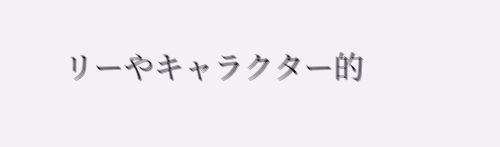リーやキャラクター的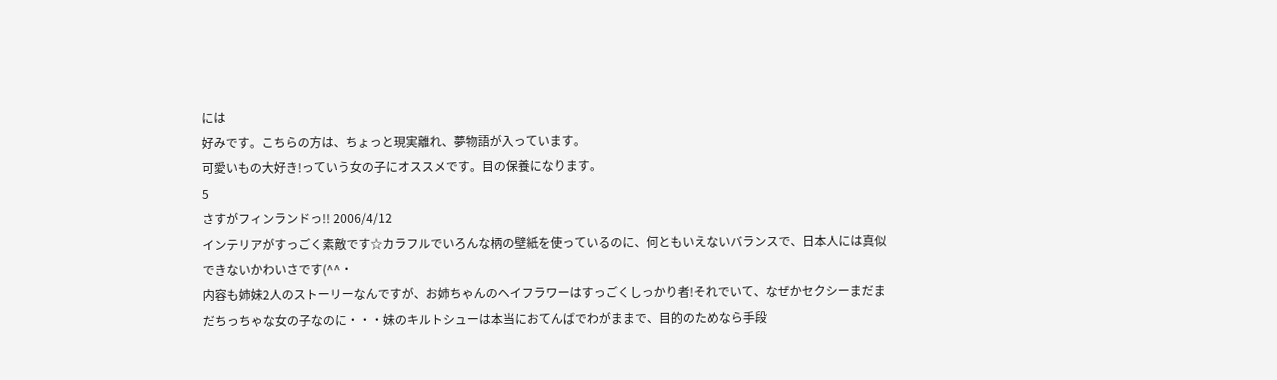には
好みです。こちらの方は、ちょっと現実離れ、夢物語が入っています。
可愛いもの大好き!っていう女の子にオススメです。目の保養になります。
5
さすがフィンランドっ!! 2006/4/12
インテリアがすっごく素敵です☆カラフルでいろんな柄の壁紙を使っているのに、何ともいえないバランスで、日本人には真似できないかわいさです(^^・
内容も姉妹2人のストーリーなんですが、お姉ちゃんのヘイフラワーはすっごくしっかり者!それでいて、なぜかセクシーまだまだちっちゃな女の子なのに・・・妹のキルトシューは本当におてんばでわがままで、目的のためなら手段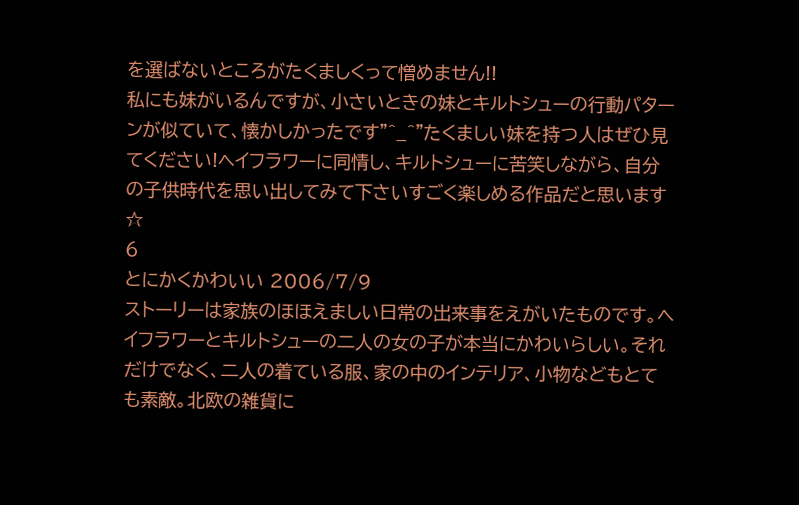を選ばないところがたくましくって憎めません!!
私にも妹がいるんですが、小さいときの妹とキルトシューの行動パターンが似ていて、懐かしかったです"^_^"たくましい妹を持つ人はぜひ見てください!ヘイフラワーに同情し、キルトシューに苦笑しながら、自分の子供時代を思い出してみて下さいすごく楽しめる作品だと思います☆
6
とにかくかわいい 2006/7/9
ストーリーは家族のほほえましい日常の出来事をえがいたものです。ヘイフラワーとキルトシューの二人の女の子が本当にかわいらしい。それだけでなく、二人の着ている服、家の中のインテリア、小物などもとても素敵。北欧の雑貨に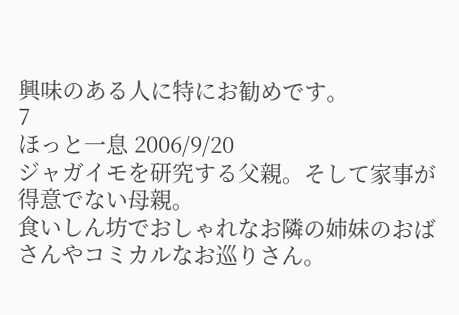興味のある人に特にお勧めです。
7
ほっと一息 2006/9/20
ジャガイモを研究する父親。そして家事が得意でない母親。
食いしん坊でおしゃれなお隣の姉妹のおばさんやコミカルなお巡りさん。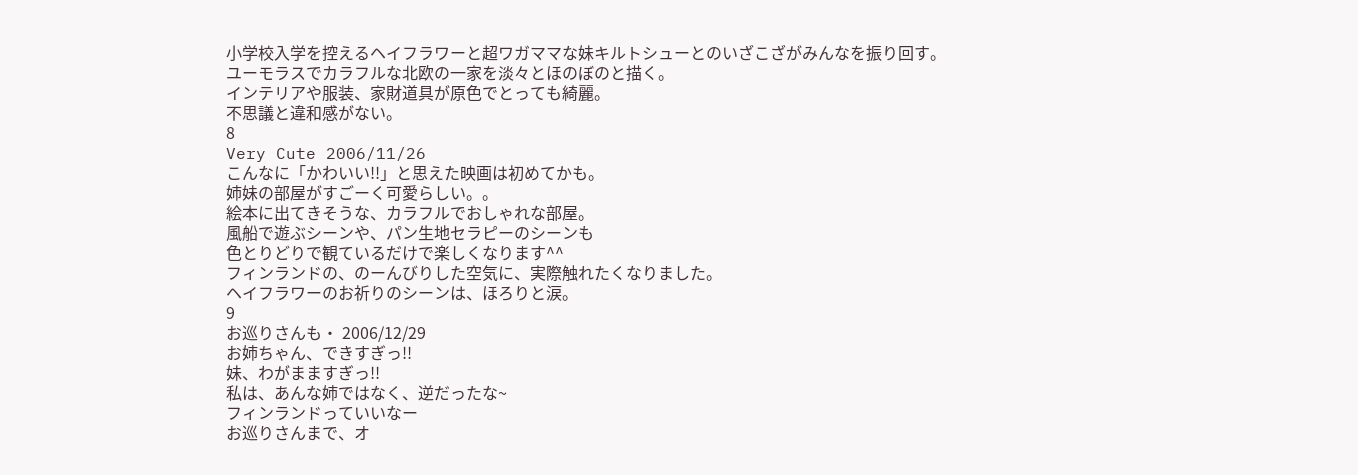小学校入学を控えるヘイフラワーと超ワガママな妹キルトシューとのいざこざがみんなを振り回す。
ユーモラスでカラフルな北欧の一家を淡々とほのぼのと描く。
インテリアや服装、家財道具が原色でとっても綺麗。
不思議と違和感がない。
8
Very Cute 2006/11/26
こんなに「かわいい!!」と思えた映画は初めてかも。
姉妹の部屋がすごーく可愛らしい。。
絵本に出てきそうな、カラフルでおしゃれな部屋。
風船で遊ぶシーンや、パン生地セラピーのシーンも
色とりどりで観ているだけで楽しくなります^^
フィンランドの、のーんびりした空気に、実際触れたくなりました。
ヘイフラワーのお祈りのシーンは、ほろりと涙。
9
お巡りさんも・ 2006/12/29
お姉ちゃん、できすぎっ!!
妹、わがまますぎっ!!
私は、あんな姉ではなく、逆だったな~
フィンランドっていいなー
お巡りさんまで、オ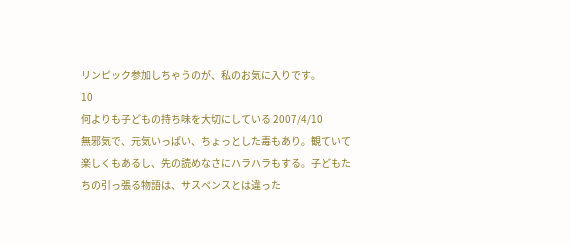リンピック参加しちゃうのが、私のお気に入りです。
10
何よりも子どもの持ち味を大切にしている 2007/4/10
無邪気で、元気いっぱい、ちょっとした毒もあり。観ていて楽しくもあるし、先の読めなさにハラハラもする。子どもたちの引っ張る物語は、サスペンスとは違った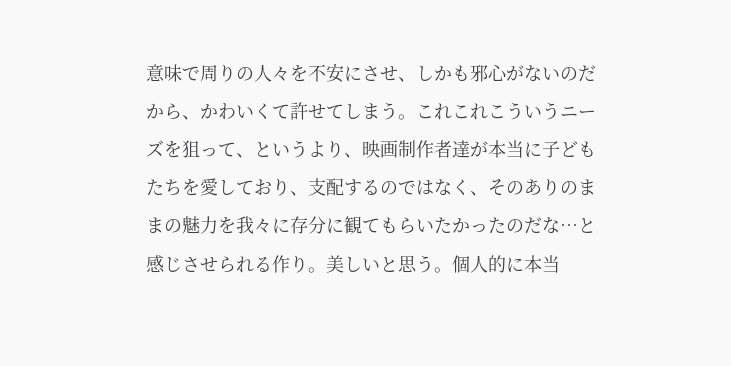意味で周りの人々を不安にさせ、しかも邪心がないのだから、かわいくて許せてしまう。これこれこういうニーズを狙って、というより、映画制作者達が本当に子どもたちを愛しており、支配するのではなく、そのありのままの魅力を我々に存分に観てもらいたかったのだな…と感じさせられる作り。美しいと思う。個人的に本当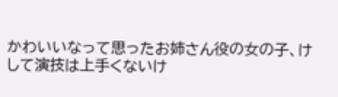かわいいなって思ったお姉さん役の女の子、けして演技は上手くないけ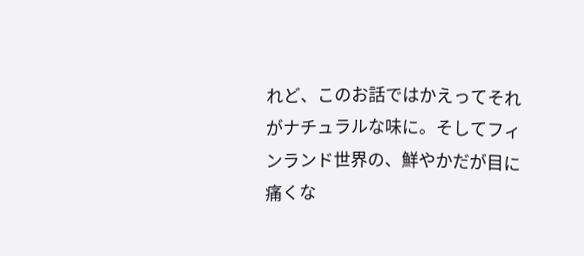れど、このお話ではかえってそれがナチュラルな味に。そしてフィンランド世界の、鮮やかだが目に痛くな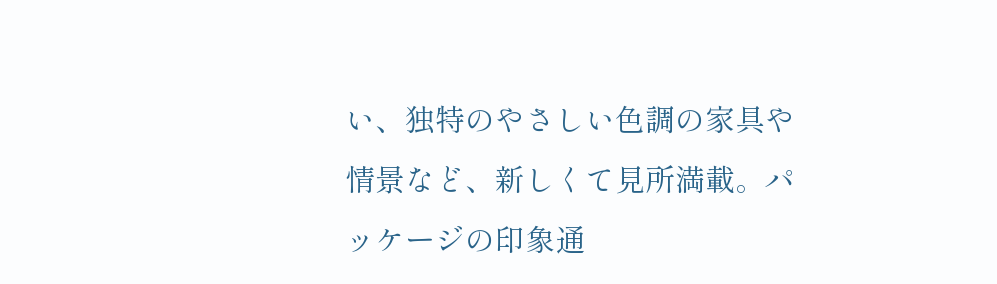い、独特のやさしい色調の家具や情景など、新しくて見所満載。パッケージの印象通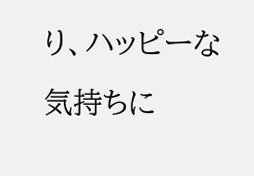り、ハッピーな気持ちに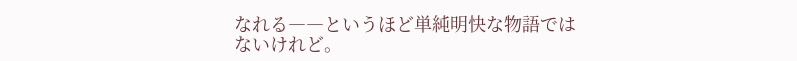なれる――というほど単純明快な物語ではないけれど。